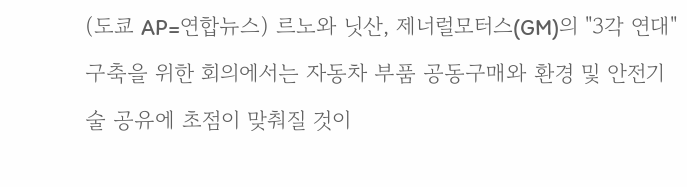(도쿄 AP=연합뉴스) 르노와 닛산, 제너럴모터스(GM)의 "3각 연대" 구축을 위한 회의에서는 자동차 부품 공동구매와 환경 및 안전기술 공유에 초점이 맞춰질 것이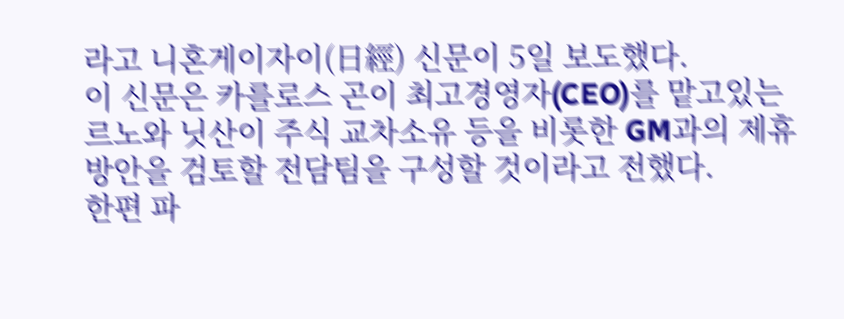라고 니혼게이자이(日經) 신문이 5일 보도했다.
이 신문은 카를로스 곤이 최고경영자(CEO)를 맡고있는 르노와 닛산이 주식 교차소유 등을 비롯한 GM과의 제휴 방안을 검토할 전담팀을 구성할 것이라고 전했다.
한편 파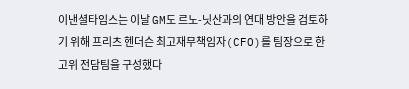이낸셜타임스는 이날 GM도 르노-닛산과의 연대 방안을 검토하기 위해 프리츠 헨더슨 최고재무책임자(CFO)를 팀장으로 한 고위 전담팀을 구성했다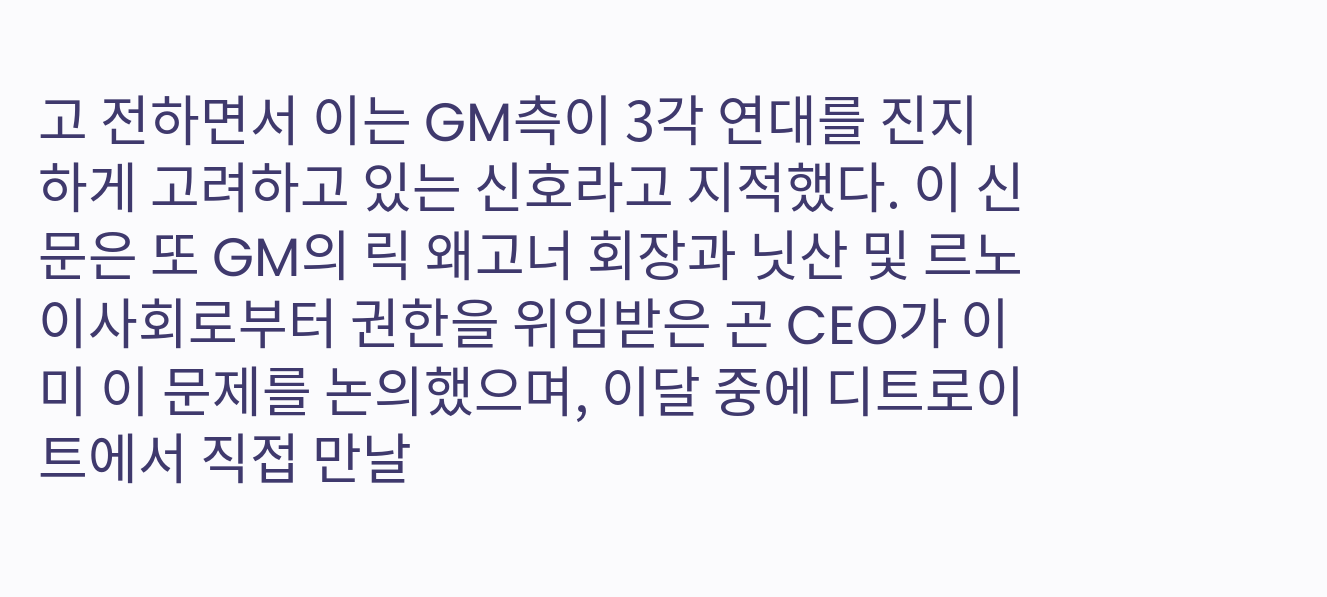고 전하면서 이는 GM측이 3각 연대를 진지하게 고려하고 있는 신호라고 지적했다. 이 신문은 또 GM의 릭 왜고너 회장과 닛산 및 르노 이사회로부터 권한을 위임받은 곤 CEO가 이미 이 문제를 논의했으며, 이달 중에 디트로이트에서 직접 만날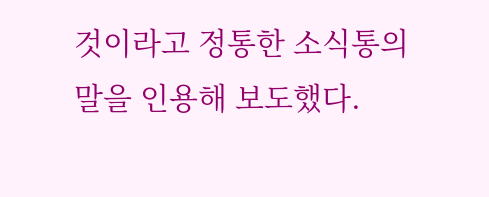것이라고 정통한 소식통의 말을 인용해 보도했다.